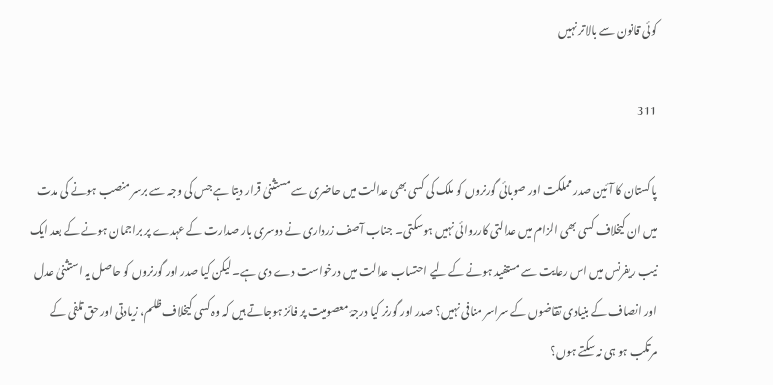کوئی قانون سے بالاتر نہیں

311

پاکستان کا آئین صدر مملکت اور صوبائی گورنروں کو ملک کی کسی بھی عدالت میں حاضری سے مستثنیٰ قرار دیتا ہے جس کی وجہ سے برسر منصب ہونے کی مدت میں ان کیخلاف کسی بھی الزام میں عدالتی کارروائی نہیں ہوسکتی۔ جناب آصف زرداری نے دوسری بار صدارت کے عہدے پر براجمان ہونے کے بعد ایک نیب ریفرنس میں اس رعایت سے مستفید ہونے کے لیے احتساب عدالت میں درخواست دے دی ہے۔ لیکن کیا صدر اور گورنروں کو حاصل یہ استثنیٰ عدل اور انصاف کے بنیادی تقاضوں کے سراسر منافی نہیں؟ صدر اور گورنر کیا درجۂ معصومیت پر فائز ہوجاتے ہیں کہ وہ کسی کیخلاف ظلم، زیادتی اور حق تلفی کے مرتکب ہو ہی نہ سکتے ہوں؟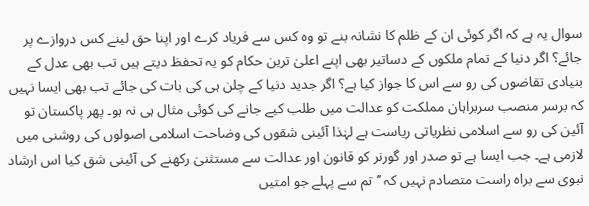سوال یہ ہے کہ اگر کوئی ان کے ظلم کا نشانہ بنے تو وہ کس سے فریاد کرے اور اپنا حق لینے کس دروازے پر جائے؟ اگر دنیا کے تمام ملکوں کے دساتیر بھی اپنے اعلیٰ ترین حکام کو یہ تحفظ دیتے ہیں تب بھی عدل کے بنیادی تقاضوں کی رو سے اس کا جواز کیا ہے؟ اگر جدید دنیا کے چلن ہی کی بات کی جائے تب بھی ایسا نہیں کہ برسر منصب سربراہان مملکت کو عدالت میں طلب کیے جانے کی کوئی مثال ہی نہ ہو۔ پھر پاکستان تو آئین کی رو سے اسلامی نظریاتی ریاست ہے لہٰذا آئینی شقوں کی وضاحت اسلامی اصولوں کی روشنی میں لازمی ہے۔ جب ایسا ہے تو صدر اور گورنر کو قانون اور عدالت سے مستثنیٰ رکھنے کی آئینی شق کیا اس ارشاد نبوی سے براہ راست متصادم نہیں کہ ’’تم سے پہلے جو امتیں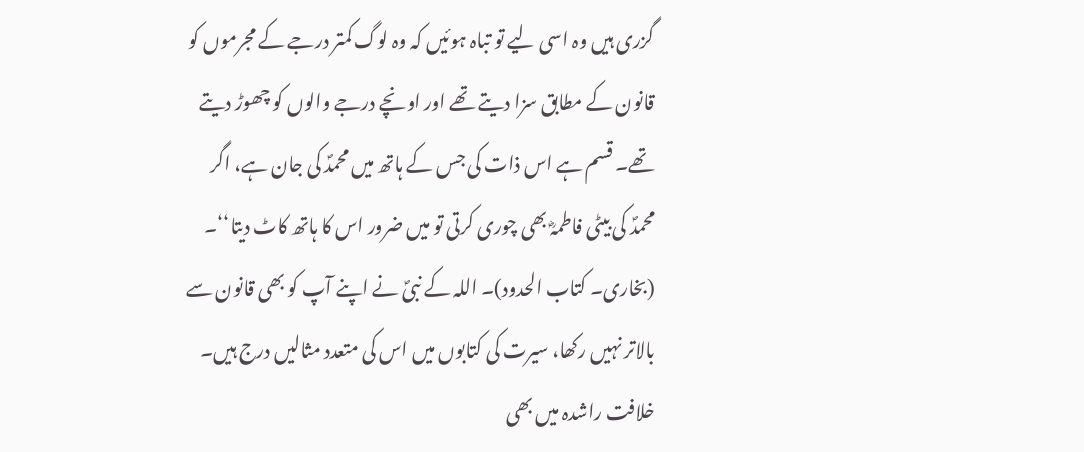گزری ہیں وہ اسی لیے تو تباہ ہوئیں کہ وہ لوگ کمتر درجے کے مجرموں کو قانون کے مطابق سزا دیتے تھے اور اونچے درجے والوں کو چھوڑ دیتے تھے۔ قسم ہے اس ذات کی جس کے ہاتھ میں محمدؐ کی جان ہے، اگر محمدؐ کی بیٹی فاطمہؓ بھی چوری کرتی تو میں ضرور اس کا ہاتھ کاٹ دیتا‘‘۔ (بخاری۔ کتاب الحدود)۔ اللہ کے نبیؐ نے اپنے آپ کو بھی قانون سے بالاتر نہیں رکھا، سیرت کی کتابوں میں اس کی متعدد مثالیں درج ہیں۔ خلافت راشدہ میں بھی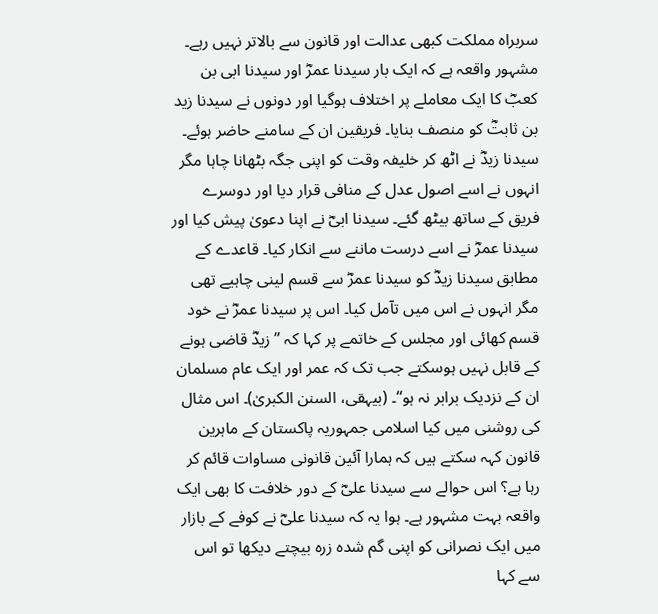سربراہ مملکت کبھی عدالت اور قانون سے بالاتر نہیں رہے۔ مشہور واقعہ ہے کہ ایک بار سیدنا عمرؓ اور سیدنا ابی بن کعبؓ کا ایک معاملے پر اختلاف ہوگیا اور دونوں نے سیدنا زید بن ثابتؓ کو منصف بنایا۔ فریقین ان کے سامنے حاضر ہوئے۔ سیدنا زیدؓ نے اٹھ کر خلیفہ وقت کو اپنی جگہ بٹھانا چاہا مگر انہوں نے اسے اصول عدل کے منافی قرار دیا اور دوسرے فریق کے ساتھ بیٹھ گئے۔ سیدنا ابیؓ نے اپنا دعویٰ پیش کیا اور سیدنا عمرؓ نے اسے درست ماننے سے انکار کیا۔ قاعدے کے مطابق سیدنا زیدؓ کو سیدنا عمرؓ سے قسم لینی چاہیے تھی مگر انہوں نے اس میں تآمل کیا۔ اس پر سیدنا عمرؓ نے خود قسم کھائی اور مجلس کے خاتمے پر کہا کہ ’’زیدؓ قاضی ہونے کے قابل نہیں ہوسکتے جب تک کہ عمر اور ایک عام مسلمان ان کے نزدیک برابر نہ ہو‘‘۔ (بیہقی، السنن الکبریٰ)۔ اس مثال کی روشنی میں کیا اسلامی جمہوریہ پاکستان کے ماہرین قانون کہہ سکتے ہیں کہ ہمارا آئین قانونی مساوات قائم کر رہا ہے؟ اس حوالے سے سیدنا علیؓ کے دور خلافت کا بھی ایک واقعہ بہت مشہور ہے۔ ہوا یہ کہ سیدنا علیؓ نے کوفے کے بازار میں ایک نصرانی کو اپنی گم شدہ زرہ بیچتے دیکھا تو اس سے کہا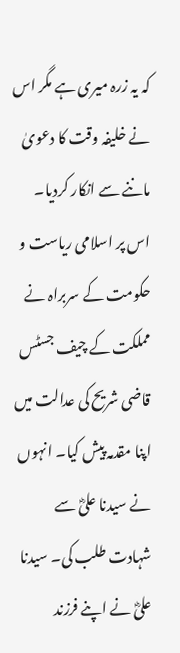کہ یہ زرہ میری ہے مگر اس نے خلیفہ وقت کا دعویٰ ماننے سے انکار کردیا۔ اس پر اسلامی ریاست و حکومت کے سربراہ نے مملکت کے چیف جسٹس قاضی شریح کی عدالت میں اپنا مقدمہ پیش کیا۔ انہوں نے سیدنا علیؓ سے شہادت طلب کی۔ سیدنا علیؓ نے اپنے فرزند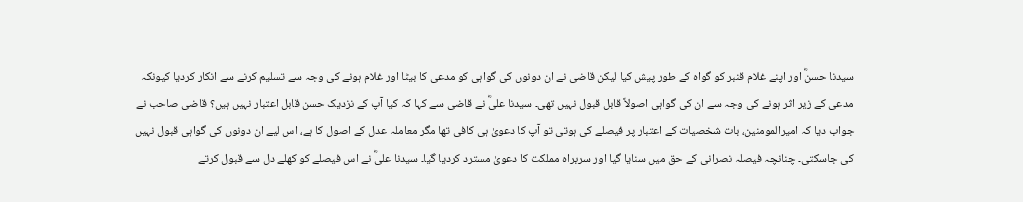سیدنا حسنؓ اور اپنے غلام قنبر کو گواہ کے طور پیش کیا لیکن قاضی نے ان دونوں کی گواہی کو مدعی کا بیٹا اور غلام ہونے کی وجہ سے تسلیم کرنے سے انکار کردیا کیونکہ مدعی کے زیر اثر ہونے کی وجہ سے ان کی گواہی اصولاً قابل قبول نہیں تھی۔ سیدنا علیؓ نے قاضی سے کہا کہ کیا آپ کے نزدیک حسن قابل اعتبار نہیں ہیں؟ قاضی صاحب نے جواب دیا کہ امیرالمومنین، بات شخصیات کے اعتبار پر فیصلے کی ہوتی تو آپ کا دعویٰ ہی کافی تھا مگر معاملہ عدل کے اصول کا ہے، اس لیے ان دونوں کی گواہی قبول نہیں کی جاسکتی۔ چنانچہ فیصلہ نصرانی کے حق میں سنایا گیا اور سربراہ مملکت کا دعویٰ مسترد کردیا گیا۔ سیدنا علیؓ نے اس فیصلے کو کھلے دل سے قبول کرتے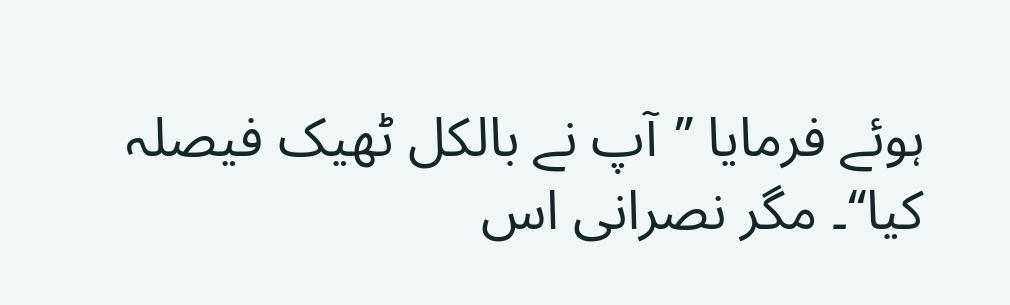ہوئے فرمایا ’’آپ نے بالکل ٹھیک فیصلہ کیا‘‘۔ مگر نصرانی اس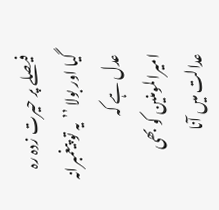فیصلے پر حیرت زدہ رہ گیا اور بولا ’’یہ تو پیغمبرانہ عدل ہے کہ امیرالمومنین کو بھی عدالت میں آنا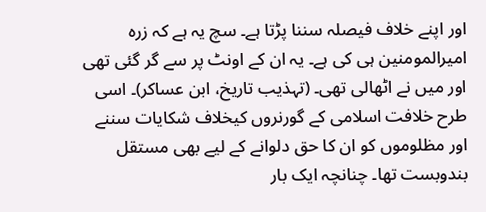اور اپنے خلاف فیصلہ سننا پڑتا ہے۔ سچ یہ ہے کہ زرہ امیرالمومنین ہی کی ہے۔ یہ ان کے اونٹ پر سے گر گئی تھی اور میں نے اٹھالی تھی۔ (تہذیب تاریخ، ابن عساکر)۔ اسی طرح خلافت اسلامی کے گورنروں کیخلاف شکایات سننے اور مظلوموں کو ان کا حق دلوانے کے لیے بھی مستقل بندوبست تھا۔ چنانچہ ایک بار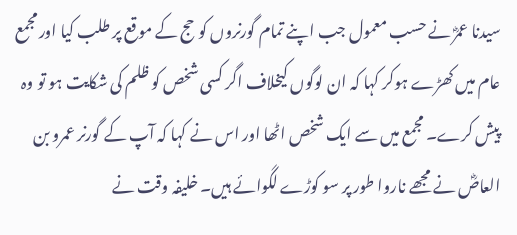سیدنا عمرؓ نے حسب معمول جب اپنے تمام گورنروں کو حج کے موقع پر طلب کیا اور مجمع عام میں کھڑے ہوکر کہا کہ ان لوگوں کیخلاف اگر کسی شخص کو ظلم کی شکایت ہو تو وہ پیش کرے۔ مجمع میں سے ایک شخص اٹھا اور اس نے کہا کہ آپ کے گورنر عمرو بن العاصؓ نے مجھے ناروا طور پر سو کوڑے لگوائے ہیں۔ خلیفہ وقت نے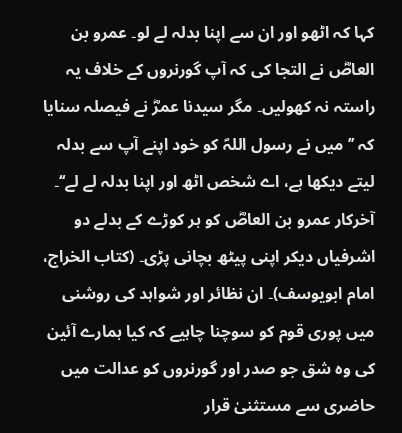کہا کہ اٹھو اور ان سے اپنا بدلہ لے لو۔ عمرو بن العاصؓ نے التجا کی کہ آپ گورنروں کے خلاف یہ راستہ نہ کھولیں۔ مگر سیدنا عمرؓ نے فیصلہ سنایا کہ ’’میں نے رسول اللہؐ کو خود اپنے آپ سے بدلہ لیتے دیکھا ہے، اے شخص اٹھ اور اپنا بدلہ لے لے‘‘۔ آخرکار عمرو بن العاصؓ کو ہر کوڑے کے بدلے دو اشرفیاں دیکر اپنی پیٹھ بچانی پڑی۔ (کتاب الخراج، امام ابویوسف)۔ ان نظائر اور شواہد کی روشنی میں پوری قوم کو سوچنا چاہیے کہ کیا ہمارے آئین کی وہ شق جو صدر اور گورنروں کو عدالت میں حاضری سے مستثنیٰ قرار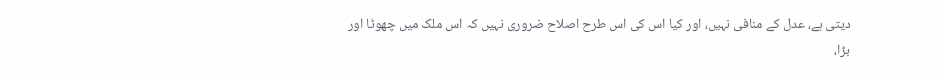دیتی ہے، عدل کے منافی نہیں، اور کیا اس کی اس طرح اصلاح ضروری نہیں کہ اس ملک میں چھوٹا اور بڑا،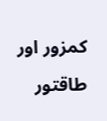کمزور اور طاقتور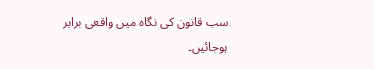سب قانون کی نگاہ میں واقعی برابر ہوجائیں۔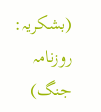(بشکریہ: روزنامہ جنگ)